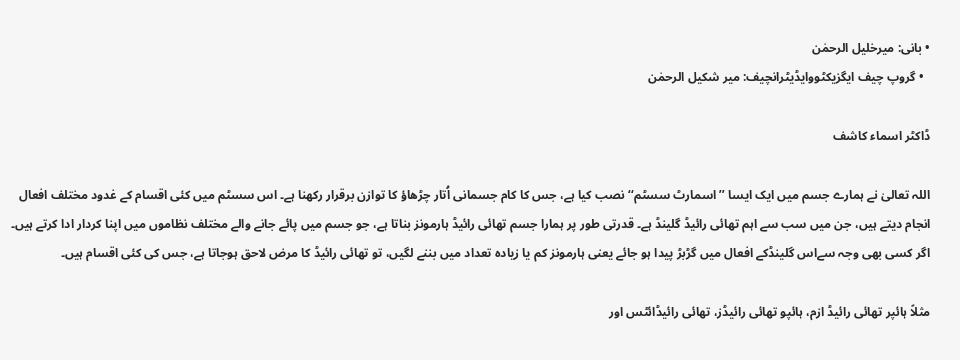• بانی: میرخلیل الرحمٰن
  • گروپ چیف ایگزیکٹووایڈیٹرانچیف: میر شکیل الرحمٰن

ڈاکٹر اسماء کاشف

اللہ تعالیٰ نے ہمارے جسم میں ایک ایسا ’’اسمارٹ سسٹم‘‘ نصب کیا ہے، جس کا کام جسمانی اُتار چڑھاؤ کا توازن برقرار رکھنا ہے۔ اس سسٹم میں کئی اقسام کے غدود مختلف افعال انجام دیتے ہیں، جن میں سب سے اہم تھائی رائیڈ گلینڈ ہے۔ قدرتی طور پر ہمارا جسم تھائی رائیڈ ہارمونز بناتا ہے، جو جسم میں پائے جانے والے مختلف نظاموں میں اپنا کردار ادا کرتے ہیں۔ اگر کسی بھی وجہ سےاس گلینڈکے افعال میں گڑبڑ پیدا ہو جائے یعنی ہارمونز کم یا زیادہ تعداد میں بننے لگیں، تو تھائی رائیڈ کا مرض لاحق ہوجاتا ہے، جس کی کئی اقسام ہیں۔

مثلاً ہائپر تھائی رائیڈ ازم، ہائپو تھائی رائیڈز، تھائی رائیڈائٹس اور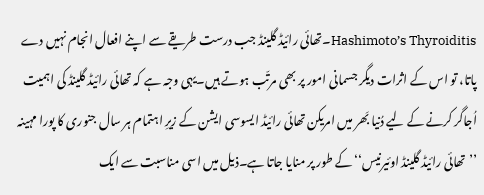Hashimoto’s Thyroiditis۔تھائی رائیڈ گلینڈ جب درست طریقے سے اپنے افعال انجام نہیں دے پاتا، تو اس کے اثرات دیگر جسمانی امور پر بھی مرتّب ہوتے ہیں۔یہی وجہ ہے کہ تھائی رائیڈ گلینڈ کی اہمیت اُجاگر کرنے کے لیے دُنیا بَھر میں امریکن تھائی رائیڈ ایسوسی ایشن کے زیرِ اہتمام ہر سال جنوری کا پورا مہینہ ’’تھائی رائیڈ گلینڈ اوئیرنیس‘‘ کے طور پر منایا جاتا ہے۔ذیل میں اسی مناسبت سے ایک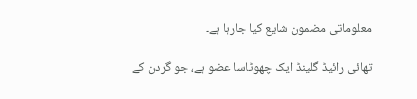معلوماتی مضمون شایع کیا جارہا ہے۔

تھائی رائیڈ گلینڈ ایک چھوٹاسا عضو ہے، جو گردن کے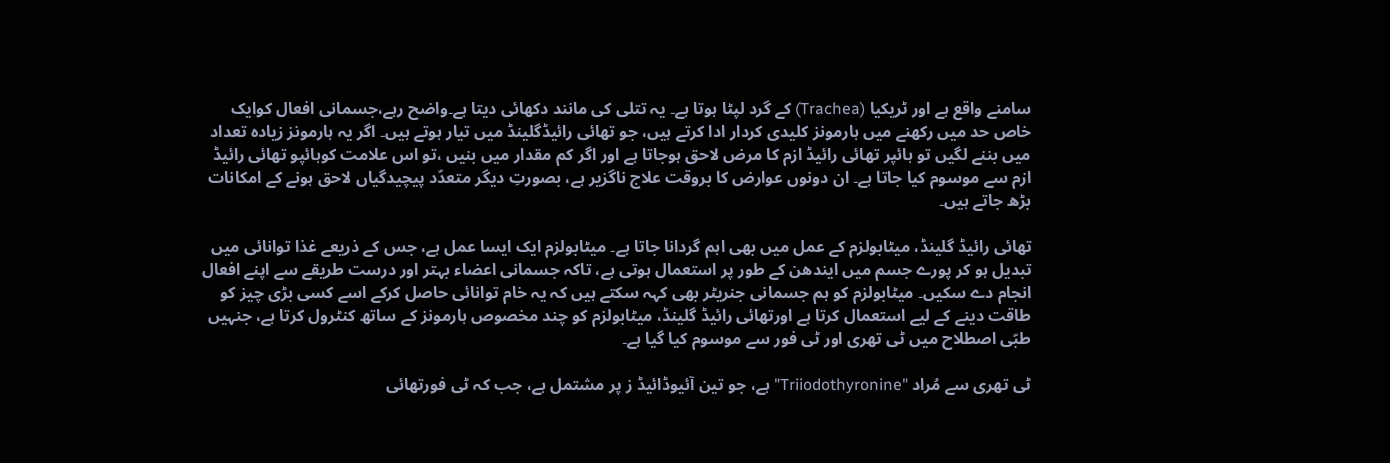سامنے واقع ہے اور ٹریکیا (Trachea) کے گرد لپٹا ہوتا ہے۔ یہ تتلی کی مانند دکھائی دیتا ہے۔واضح رہے،جسمانی افعال کوایک خاص حد میں رکھنے میں ہارمونز کلیدی کردار ادا کرتے ہیں، جو تھائی رائیڈگلینڈ میں تیار ہوتے ہیں۔ اگر یہ ہارمونز زیادہ تعداد میں بننے لگیں تو ہائپر تھائی رائیڈ ازم کا مرض لاحق ہوجاتا ہے اور اگر کم مقدار میں بنیں ،تو اس علامت کوہائپو تھائی رائیڈ ازم سے موسوم کیا جاتا ہے۔ ان دونوں عوارض کا بروقت علاج ناگزیر ہے، بصورتِ دیگر متعدّد پیچیدگیاں لاحق ہونے کے امکانات بڑھ جاتے ہیں۔

تھائی رائیڈ گلینڈ، میٹابولزم کے عمل میں بھی اہم گردانا جاتا ہے۔ میٹابولزم ایک ایسا عمل ہے، جس کے ذریعے غذا توانائی میں تبدیل ہو کر پورے جسم میں ایندھن کے طور پر استعمال ہوتی ہے، تاکہ جسمانی اعضاء بہتر اور درست طریقے سے اپنے افعال انجام دے سکیں۔ میٹابولزم کو ہم جسمانی جنریٹر بھی کہہ سکتے ہیں کہ یہ خام توانائی حاصل کرکے اسے کسی بڑی چیز کو طاقت دینے کے لیے استعمال کرتا ہے اورتھائی رائیڈ گلینڈ، میٹابولزم کو چند مخصوص ہارمونز کے ساتھ کنٹرول کرتا ہے، جنہیں طبّی اصطلاح میں ٹی تھری اور ٹی فور سے موسوم کیا گیا ہے۔

ٹی تھری سے مُراد "Triiodothyronine" ہے، جو تین آئیوڈائیڈ ز پر مشتمل ہے، جب کہ ٹی فورتھائی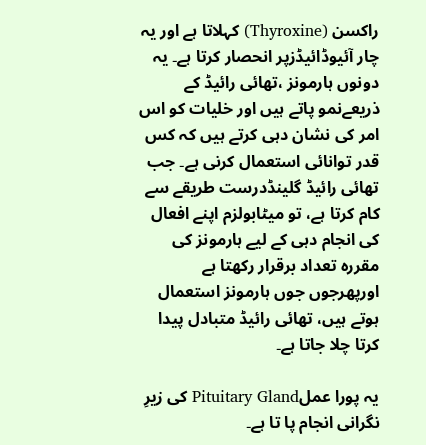راکسن (Thyroxine) کہلاتا ہے اور یہ چار آئیوڈائیڈزپر انحصار کرتا ہے۔ یہ دونوں ہارمونز ،تھائی رائیڈ کے ذریعےنمو پاتے ہیں اور خلیات کو اس امر کی نشان دہی کرتے ہیں کہ کس قدر توانائی استعمال کرنی ہے۔ جب تھائی رائیڈ گلینڈدرست طریقے سے کام کرتا ہے، تو میٹابولزم اپنے افعال کی انجام دہی کے لیے ہارمونز کی مقررہ تعداد برقرار رکھتا ہے اورپھرجوں جوں ہارمونز استعمال ہوتے ہیں، تھائی رائیڈ متبادل پیدا کرتا چلا جاتا ہے۔

یہ پورا عملPituitary Gland کی زیرِ نگرانی انجام پا تا ہے۔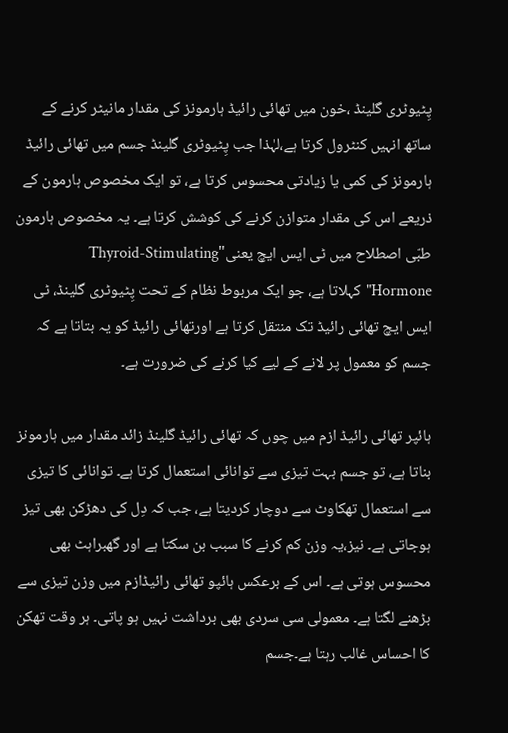پِٹیوٹری گلینڈ ،خون میں تھائی رائیڈ ہارمونز کی مقدار مانیٹر کرنے کے ساتھ انہیں کنٹرول کرتا ہے،لہٰذا جب پِٹیوٹری گلینڈ جسم میں تھائی رائیڈ ہارمونز کی کمی یا زیادتی محسوس کرتا ہے، تو ایک مخصوص ہارمون کے ذریعے اس کی مقدار متوازن کرنے کی کوشش کرتا ہے۔ یہ مخصوص ہارمون طبّی اصطلاح میں ٹی ایس ایچ یعنی"Thyroid-Stimulating Hormone"کہلاتا ہے، جو ایک مربوط نظام کے تحت پِٹیوٹری گلینڈ، ٹی ایس ایچ تھائی رائیڈ تک منتقل کرتا ہے اورتھائی رائیڈ کو یہ بتاتا ہے کہ جسم کو معمول پر لانے کے لیے کیا کرنے کی ضرورت ہے۔

ہائپر تھائی رائیڈ ازم میں چوں کہ تھائی رائیڈ گلینڈ زائد مقدار میں ہارمونز بناتا ہے، تو جسم بہت تیزی سے توانائی استعمال کرتا ہے۔ توانائی کا تیزی سے استعمال تھکاوٹ سے دوچار کردیتا ہے، جب کہ دِل کی دھڑکن بھی تیز ہوجاتی ہے۔ نیز،یہ وزن کم کرنے کا سبب بن سکتا ہے اور گھبراہٹ بھی محسوس ہوتی ہے۔ اس کے برعکس ہائپو تھائی رائیڈازم میں وزن تیزی سے بڑھنے لگتا ہے۔ معمولی سی سردی بھی برداشت نہیں ہو پاتی۔ ہر وقت تھکن کا احساس غالب رہتا ہے۔جسم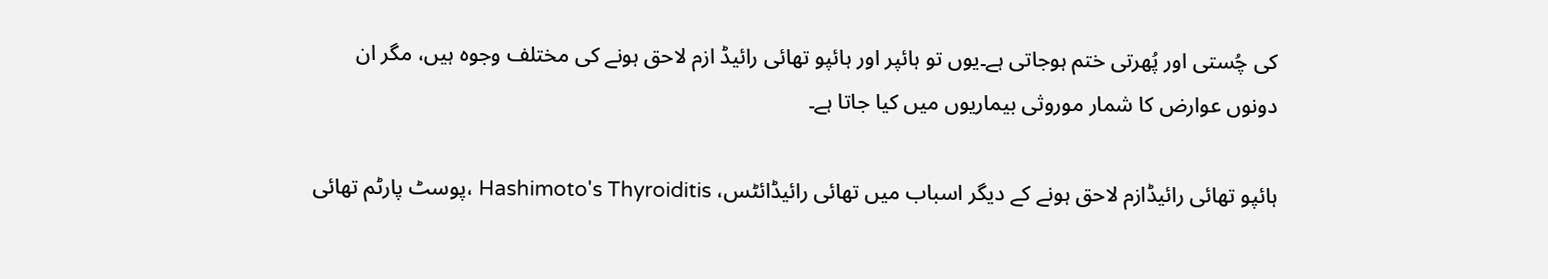کی چُستی اور پُھرتی ختم ہوجاتی ہے۔یوں تو ہائپر اور ہائپو تھائی رائیڈ ازم لاحق ہونے کی مختلف وجوہ ہیں، مگر ان دونوں عوارض کا شمار موروثی بیماریوں میں کیا جاتا ہے۔

ہائپو تھائی رائیڈازم لاحق ہونے کے دیگر اسباب میں تھائی رائیڈائٹس، Hashimoto's Thyroiditis ،پوسٹ پارٹم تھائی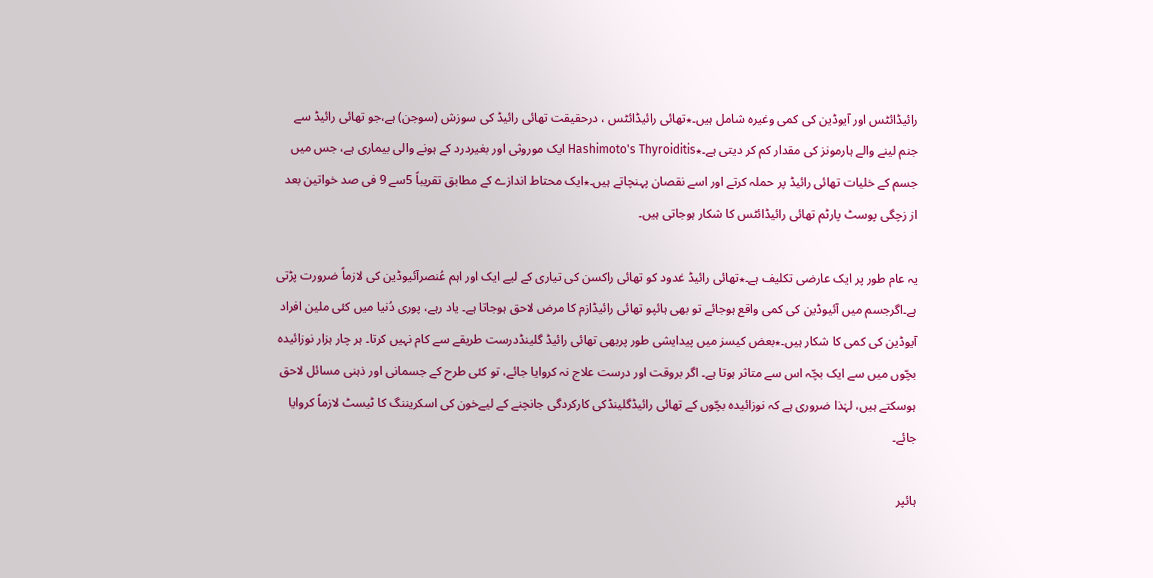رائیڈائٹس اور آیوڈین کی کمی وغیرہ شامل ہیں۔٭تھائی رائیڈائٹس ، درحقیقت تھائی رائیڈ کی سوزش (سوجن) ہے،جو تھائی رائیڈ سے جنم لینے والے ہارمونز کی مقدار کم کر دیتی ہے۔٭Hashimoto's Thyroiditis ایک موروثی اور بغیردرد کے ہونے والی بیماری ہے، جس میں جسم کے خلیات تھائی رائیڈ پر حملہ کرتے اور اسے نقصان پہنچاتے ہیں۔٭ایک محتاط اندازے کے مطابق تقریباً 5سے 9 فی صد خواتین بعد از زچگی پوسٹ پارٹم تھائی رائیڈائٹس کا شکار ہوجاتی ہیں۔

یہ عام طور پر ایک عارضی تکلیف ہے۔٭تھائی رائیڈ غدود کو تھائی راکسن کی تیاری کے لیے ایک اور اہم عُنصرآئیوڈین کی لازماً ضرورت پڑتی ہے۔اگرجسم میں آئیوڈین کی کمی واقع ہوجائے تو بھی ہائپو تھائی رائیڈازم کا مرض لاحق ہوجاتا ہے۔ یاد رہے، پوری دُنیا میں کئی ملین افراد آیوڈین کی کمی کا شکار ہیں۔٭بعض کیسز میں پیدایشی طور پربھی تھائی رائیڈ گلینڈدرست طریقے سے کام نہیں کرتا۔ ہر چار ہزار نوزائیدہ بچّوں میں سے ایک بچّہ اس سے متاثر ہوتا ہے۔ اگر بروقت اور درست علاج نہ کروایا جائے، تو کئی طرح کے جسمانی اور ذہنی مسائل لاحق ہوسکتے ہیں، لہٰذا ضروری ہے کہ نوزائیدہ بچّوں کے تھائی رائیڈگلینڈکی کارکردگی جانچنے کے لیےخون کی اسکریننگ کا ٹیسٹ لازماً کروایا جائے۔

ہائپر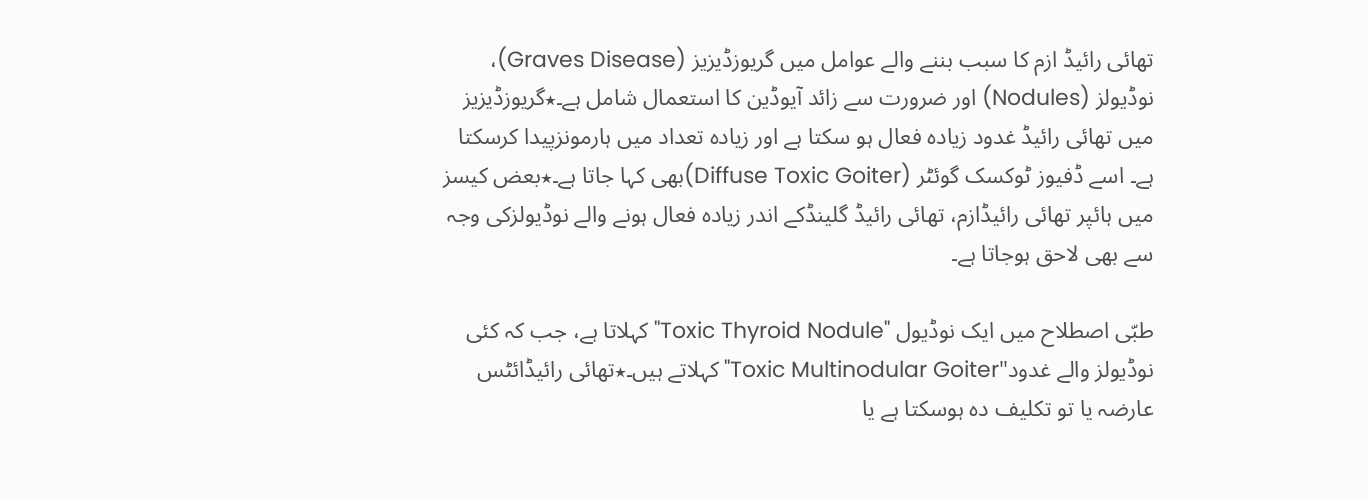تھائی رائیڈ ازم کا سبب بننے والے عوامل میں گریوزڈیزیز (Graves Disease)، نوڈیولز (Nodules) اور ضرورت سے زائد آیوڈین کا استعمال شامل ہے۔٭گریوزڈیزیز میں تھائی رائیڈ غدود زیادہ فعال ہو سکتا ہے اور زیادہ تعداد میں ہارمونزپیدا کرسکتا ہے۔ اسے ڈفیوز ٹوکسک گوئٹر (Diffuse Toxic Goiter)بھی کہا جاتا ہے۔٭بعض کیسز میں ہائپر تھائی رائیڈازم، تھائی رائیڈ گلینڈکے اندر زیادہ فعال ہونے والے نوڈیولزکی وجہ سے بھی لاحق ہوجاتا ہے۔

طبّی اصطلاح میں ایک نوڈیول "Toxic Thyroid Nodule"کہلاتا ہے، جب کہ کئی نوڈیولز والے غدود"Toxic Multinodular Goiter"کہلاتے ہیں۔٭تھائی رائیڈائٹس عارضہ یا تو تکلیف دہ ہوسکتا ہے یا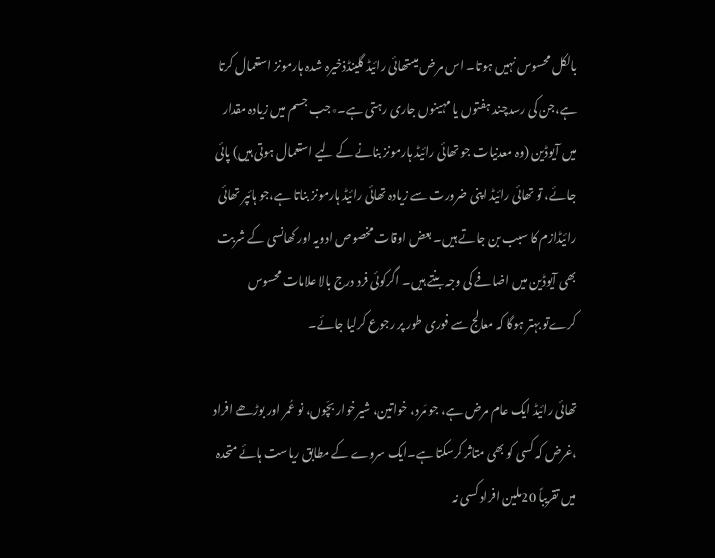بالکل محسوس نہیں ہوتا۔ اس مرض میںتھائی رائیڈ گلینڈذخیرہ شدہ ہارمونز استعمال کرتا ہے،جن کی رسدچند ہفتوں یا مہینوں جاری رہتی ہے۔٭جب جسم میں زیادہ مقدار میں آیوڈین (وہ معدنیات جو تھائی رائیڈ ہارمونز بنانے کے لیے استعمال ہوتی ہیں) پائی جائے، تو تھائی رائیڈ اپنی ضرورت سے زیادہ تھائی رائیڈ ہارمونز بناتا ہے،جو ہائپر تھائی رائیڈازم کا سبب بن جاتے ہیں۔ بعض اوقات مخصوص ادویہ اور کھانسی کے شربت بھی آیوڈین میں اضافے کی وجہ بنتے ہیں۔ اگرکوئی فرد درج بالا علامات محسوس کرےتو بہتر ہوگا کہ معالج سے فوری طور پر رجوع کرلیا جائے۔

تھائی رائیڈ ایک عام مرض ہے، جو مَرد، خواتین، شیرخوار بچّوں، نو عُمر اور بوڑھے افراد ،غرض کہ کسی کو بھی متاثر کرسکتا ہے۔ایک سروے کے مطابق ریاست ہائے متحدہ میں تقریباً 20ملین افراد کسی نہ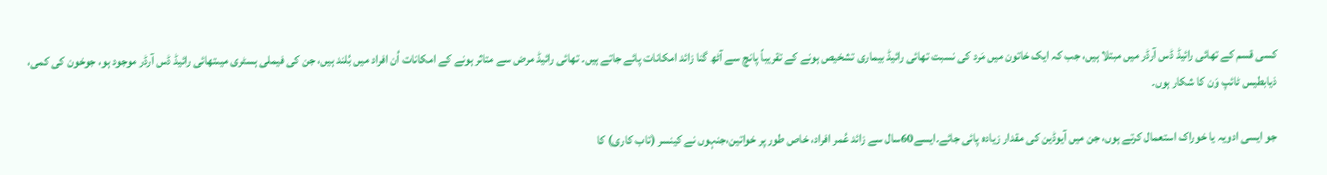کسی قسم کے تھائی رائیڈ ڈس آرڈر میں مبتلا ہیں، جب کہ ایک خاتون میں مَرد کی نسبت تھائی رائیڈ بیماری تشخیص ہونے کے تقریباً پانچ سے آٹھ گنا زائد امکانات پائے جاتے ہیں۔ تھائی رائیڈ مرض سے متاثر ہونے کے امکانات اُن افراد میں بُلند ہیں، جن کی فیملی ہسٹری میںتھائی رائیڈ ڈس آرڈر موجود ہو، جوخون کی کمی، ذیابطیس ٹائپ وَن کا شکار ہوں۔

جو ایسی ادویہ یا خوراک استعمال کرتے ہوں، جن میں آیوڈین کی مقدار زیادہ پائی جائے۔ایسے60سال سے زائد عُمر افراد، خاص طور پر خواتین،جنہوں نے کینسر (تاب کاری) کا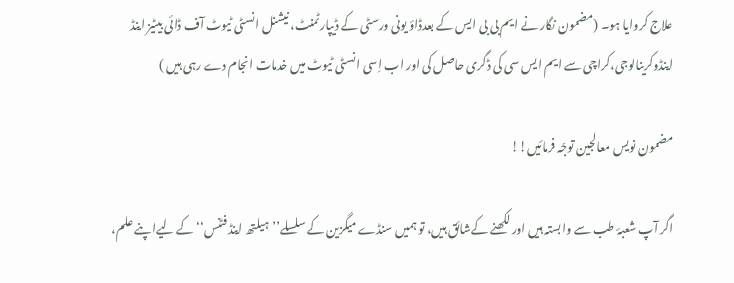علاج کروایا ہو۔ (مضمون نگار نے ایم بی بی ایس کے بعدڈاؤ یونی ورسٹی کے ڈیپارٹمنٹ، نیشنل انسٹی ٹیوٹ آف ڈائی بیٹیز اینڈ اینڈوکرینالوجی،کراچی سے ایم ایس سی کی ڈگری حاصل کی اور اب اِسی انسٹی ٹیوٹ میں خدمات انجام دے رہی ہیں )

مضمون نویس معالجین توجّہ فرمائیں!!

اگر آپ شعبۂ طب سے وابستہ ہیں اور لکھنے کےشائق ہیں، تو ہمیں سنڈے میگزین کے سلسلے’’ہیلتھ اینڈ فٹنس‘‘ کے لیےاپنے علم،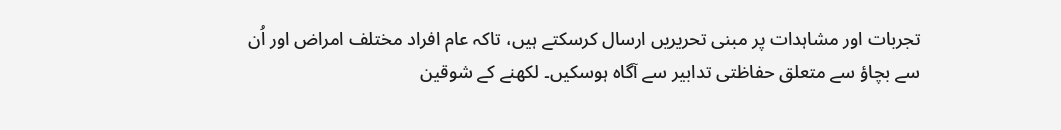تجربات اور مشاہدات پر مبنی تحریریں ارسال کرسکتے ہیں، تاکہ عام افراد مختلف امراض اور اُن سے بچاؤ سے متعلق حفاظتی تدابیر سے آگاہ ہوسکیں۔ لکھنے کے شوقین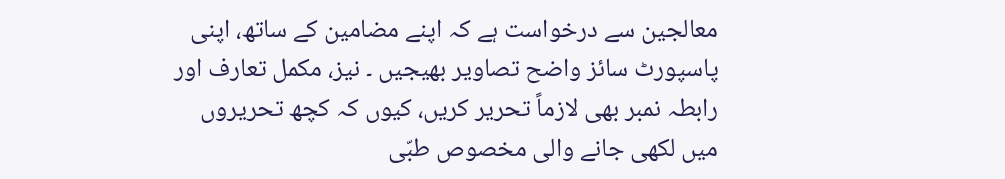معالجین سے درخواست ہے کہ اپنے مضامین کے ساتھ، اپنی پاسپورٹ سائز واضح تصاویر بھیجیں ۔ نیز، مکمل تعارف اور رابطہ نمبر بھی لازماً تحریر کریں، کیوں کہ کچھ تحریروں میں لکھی جانے والی مخصوص طبّی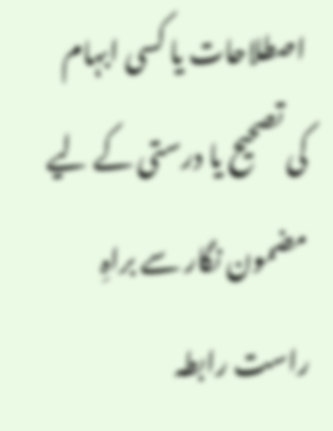اصطلاحات یا کسی ابہام کی تصحیح یا درستی کے لیے مضمون نگار سے براہِ راست رابطہ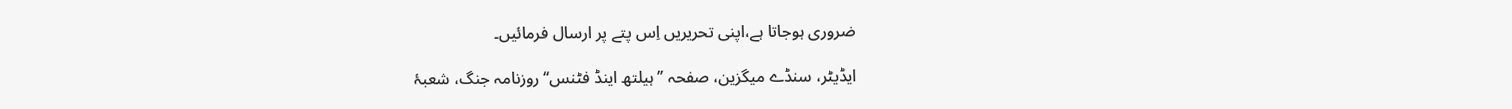ضروری ہوجاتا ہے،اپنی تحریریں اِس پتے پر ارسال فرمائیں۔

ایڈیٹر، سنڈے میگزین، صفحہ ’’ہیلتھ اینڈ فٹنس‘‘ روزنامہ جنگ، شعبۂ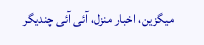میگزین، اخبار منزل، آئی آئی چندیگر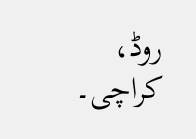روڈ، کراچی۔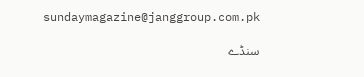sundaymagazine@janggroup.com.pk

سنڈے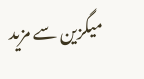میگزین سے مزید